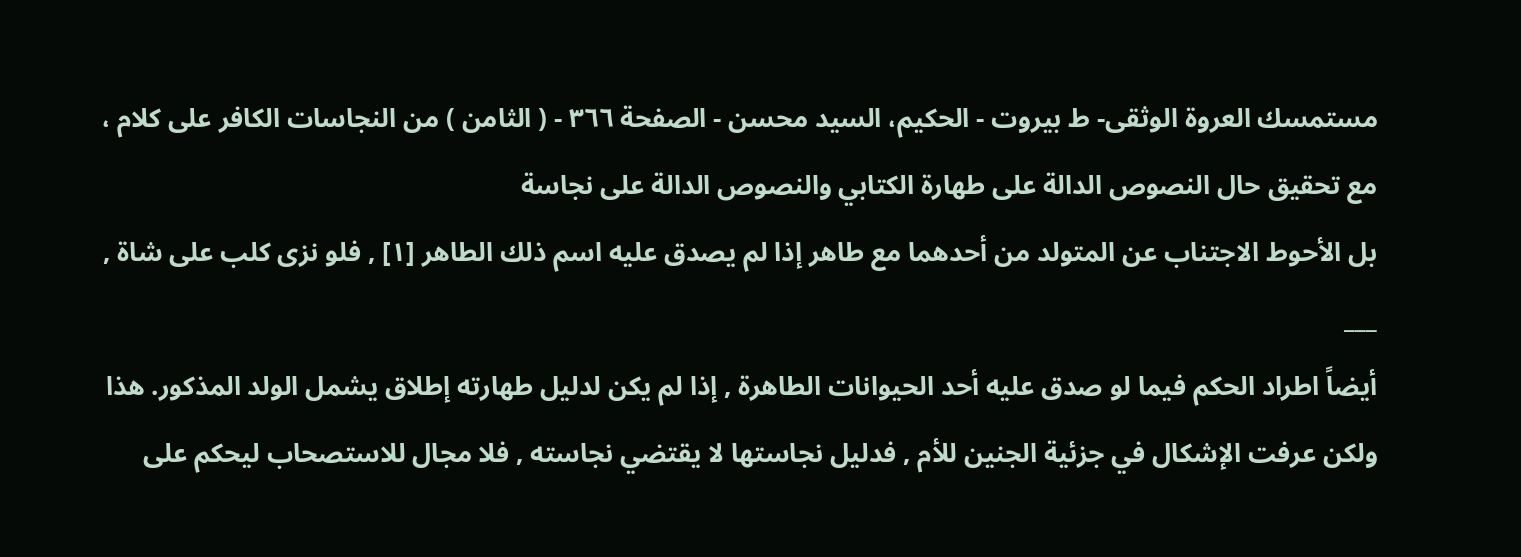مستمسك العروة الوثقى- ط بیروت - الحكيم، السيد محسن - الصفحة ٣٦٦ - ( الثامن ) من النجاسات الكافر على كلام ، مع تحقيق حال النصوص الدالة على طهارة الكتابي والنصوص الدالة على نجاسة
بل الأحوط الاجتناب عن المتولد من أحدهما مع طاهر إذا لم يصدق عليه اسم ذلك الطاهر [١] , فلو نزى كلب على شاة ,
___
أيضاً اطراد الحكم فيما لو صدق عليه أحد الحيوانات الطاهرة , إذا لم يكن لدليل طهارته إطلاق يشمل الولد المذكور. هذا ولكن عرفت الإشكال في جزئية الجنين للأم , فدليل نجاستها لا يقتضي نجاسته , فلا مجال للاستصحاب ليحكم على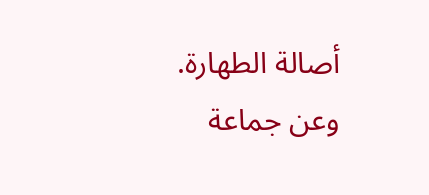أصالة الطهارة.
وعن جماعة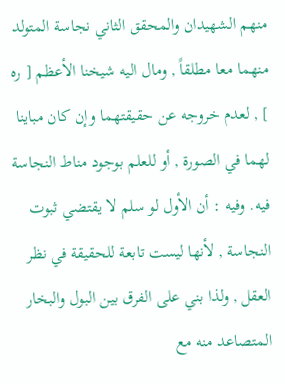منهم الشهيدان والمحقق الثاني نجاسة المتولد منهما معا مطلقاً , ومال اليه شيخنا الأعظم [ ره ] , لعدم خروجه عن حقيقتهما وإن كان مباينا لهما في الصورة , أو للعلم بوجود مناط النجاسة فيه. وفيه : أن الأول لو سلم لا يقتضي ثبوت النجاسة , لأنها ليست تابعة للحقيقة في نظر العقل , ولذا بني على الفرق بين البول والبخار المتصاعد منه مع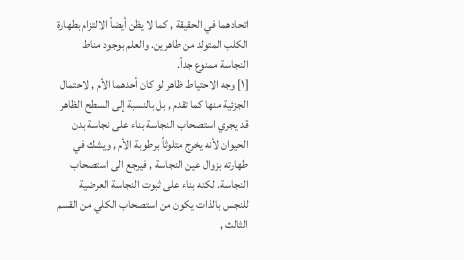اتحادهما في الحقيقة , كما لا يظن أيضاً الالتزام بطهارة الكلب المتولد من طاهرين. والعلم بوجود مناط النجاسة ممنوع جداً.
[١] وجه الاحتياط ظاهر لو كان أحدهما الأم , لاحتمال الجزئية منها كما تقدم , بل بالنسبة إلى السطح الظاهر قد يجري استصحاب النجاسة بناء على نجاسة بدن الحيوان لأنه يخرج متلوثاً برطوبة الأم , ويشك في طهارته بزوال عين النجاسة , فيرجع الى استصحاب النجاسة. لكنه بناء على ثبوت النجاسة العرضية للنجس بالذات يكون من استصحاب الكلي من القسم الثالث ,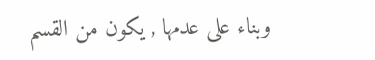وبناء على عدمها , يكون من القسم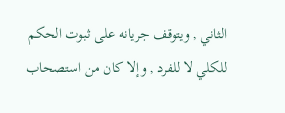الثاني , ويتوقف جريانه على ثبوت الحكم للكلي لا للفرد , وإلا كان من استصحاب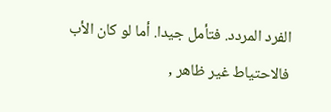الفرد المردد. فتأمل جيدا. أما لو كان الأب فالاحتياط غير ظاهر ,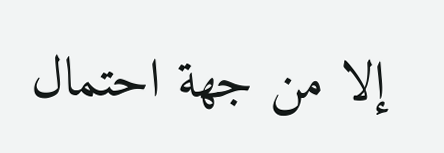إلا من جهة احتمال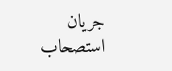جريان استصحاب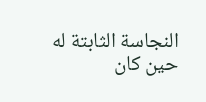النجاسة الثابتة له حين كان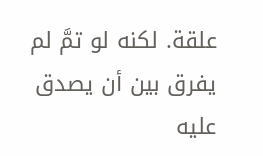علقة. لكنه لو تمَّ لم يفرق بين أن يصدق عليه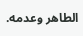الطاهر وعدمه.